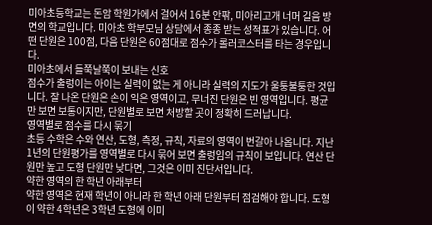미아초등학교는 돈암 학원가에서 걸어서 16분 안팎, 미아리고개 너머 길음 방면의 학교입니다. 미아초 학부모님 상담에서 종종 받는 성적표가 있습니다. 어떤 단원은 100점, 다음 단원은 60점대로 점수가 롤러코스터를 타는 경우입니다.
미아초에서 들쭉날쭉이 보내는 신호
점수가 출렁이는 아이는 실력이 없는 게 아니라 실력의 지도가 울퉁불퉁한 것입니다. 잘 나온 단원은 손이 익은 영역이고, 무너진 단원은 빈 영역입니다. 평균만 보면 보통이지만, 단원별로 보면 처방할 곳이 정확히 드러납니다.
영역별로 점수를 다시 묶기
초등 수학은 수와 연산, 도형, 측정, 규칙, 자료의 영역이 번갈아 나옵니다. 지난 1년의 단원평가를 영역별로 다시 묶어 보면 출렁임의 규칙이 보입니다. 연산 단원만 높고 도형 단원만 낮다면, 그것은 이미 진단서입니다.
약한 영역의 한 학년 아래부터
약한 영역은 현재 학년이 아니라 한 학년 아래 단원부터 점검해야 합니다. 도형이 약한 4학년은 3학년 도형에 이미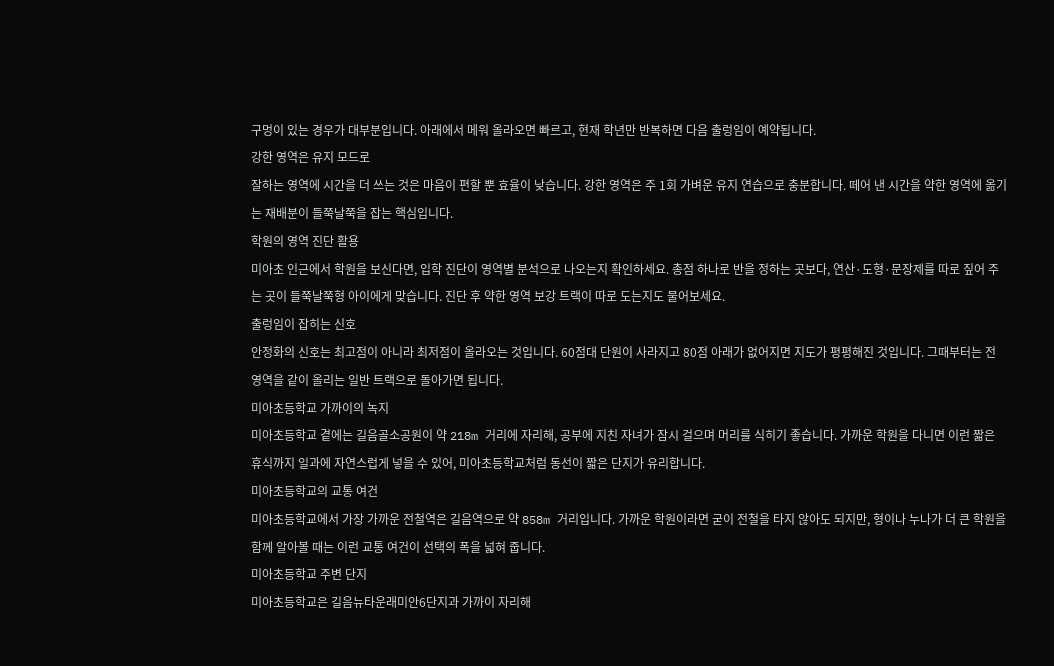구멍이 있는 경우가 대부분입니다. 아래에서 메워 올라오면 빠르고, 현재 학년만 반복하면 다음 출렁임이 예약됩니다.
강한 영역은 유지 모드로
잘하는 영역에 시간을 더 쓰는 것은 마음이 편할 뿐 효율이 낮습니다. 강한 영역은 주 1회 가벼운 유지 연습으로 충분합니다. 떼어 낸 시간을 약한 영역에 옮기는 재배분이 들쭉날쭉을 잡는 핵심입니다.
학원의 영역 진단 활용
미아초 인근에서 학원을 보신다면, 입학 진단이 영역별 분석으로 나오는지 확인하세요. 총점 하나로 반을 정하는 곳보다, 연산·도형·문장제를 따로 짚어 주는 곳이 들쭉날쭉형 아이에게 맞습니다. 진단 후 약한 영역 보강 트랙이 따로 도는지도 물어보세요.
출렁임이 잡히는 신호
안정화의 신호는 최고점이 아니라 최저점이 올라오는 것입니다. 60점대 단원이 사라지고 80점 아래가 없어지면 지도가 평평해진 것입니다. 그때부터는 전 영역을 같이 올리는 일반 트랙으로 돌아가면 됩니다.
미아초등학교 가까이의 녹지
미아초등학교 곁에는 길음골소공원이 약 218m 거리에 자리해, 공부에 지친 자녀가 잠시 걸으며 머리를 식히기 좋습니다. 가까운 학원을 다니면 이런 짧은 휴식까지 일과에 자연스럽게 넣을 수 있어, 미아초등학교처럼 동선이 짧은 단지가 유리합니다.
미아초등학교의 교통 여건
미아초등학교에서 가장 가까운 전철역은 길음역으로 약 858m 거리입니다. 가까운 학원이라면 굳이 전철을 타지 않아도 되지만, 형이나 누나가 더 큰 학원을 함께 알아볼 때는 이런 교통 여건이 선택의 폭을 넓혀 줍니다.
미아초등학교 주변 단지
미아초등학교은 길음뉴타운래미안6단지과 가까이 자리해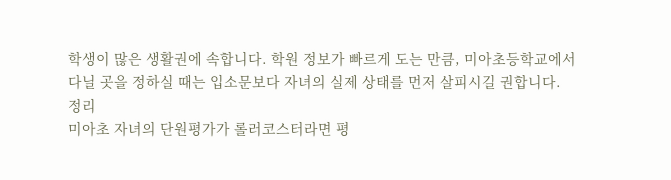학생이 많은 생활권에 속합니다. 학원 정보가 빠르게 도는 만큼, 미아초등학교에서 다닐 곳을 정하실 때는 입소문보다 자녀의 실제 상태를 먼저 살피시길 권합니다.
정리
미아초 자녀의 단원평가가 롤러코스터라면 평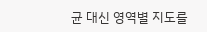균 대신 영역별 지도를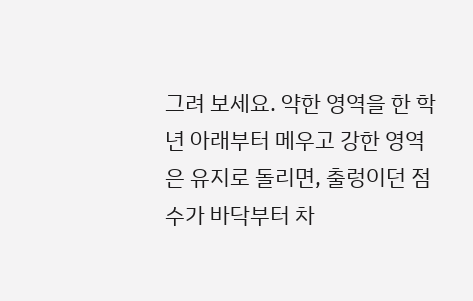그려 보세요. 약한 영역을 한 학년 아래부터 메우고 강한 영역은 유지로 돌리면, 출렁이던 점수가 바닥부터 차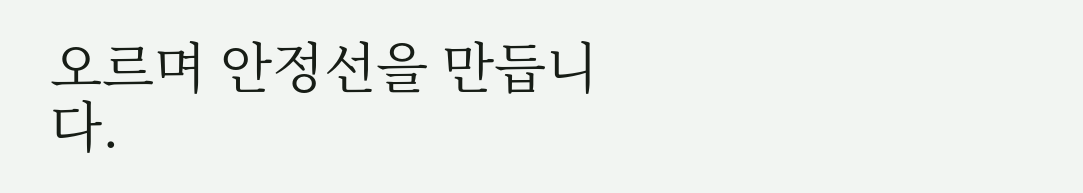오르며 안정선을 만듭니다.